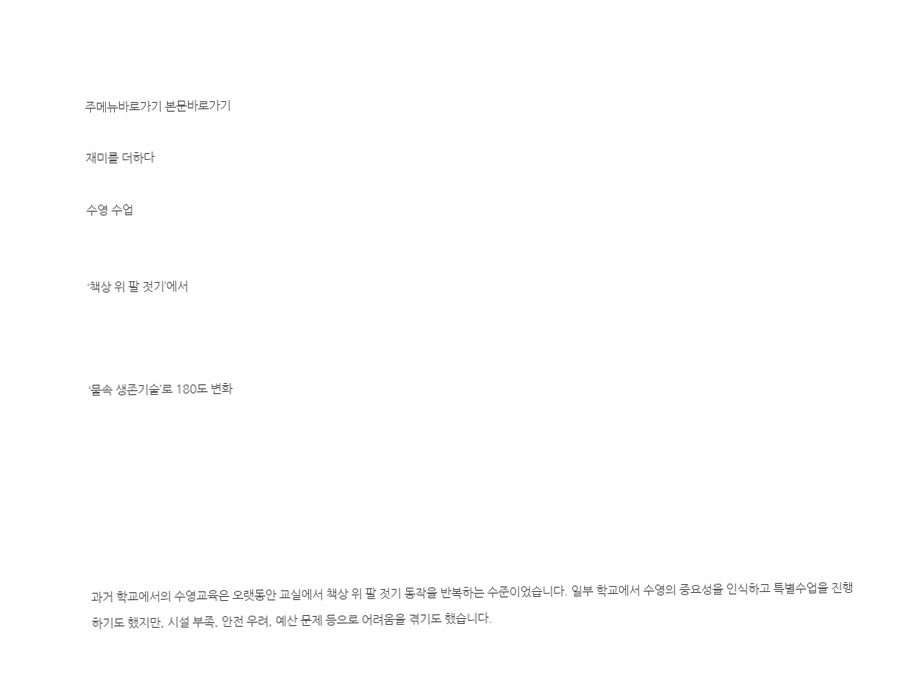주메뉴바로가기 본문바로가기

재미를 더하다

수영 수업


‘책상 위 팔 젓기’에서



‘물속 생존기술’로 180도 변화







과거 학교에서의 수영교육은 오랫동안 교실에서 책상 위 팔 젓기 동작을 반복하는 수준이었습니다. 일부 학교에서 수영의 중요성을 인식하고 특별수업을 진행하기도 했지만, 시설 부족, 안전 우려, 예산 문제 등으로 어려움을 겪기도 했습니다.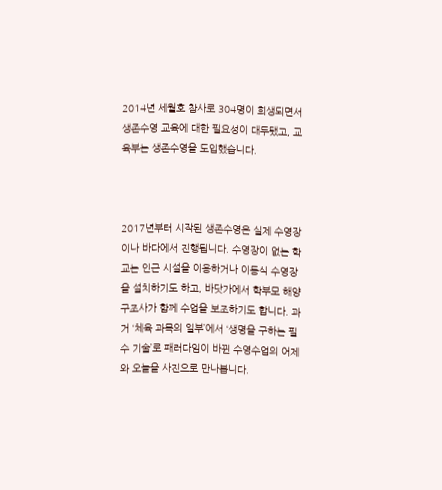2014년 세월호 참사로 304명이 희생되면서 생존수영 교육에 대한 필요성이 대두됐고, 교육부는 생존수영을 도입했습니다.



2017년부터 시작된 생존수영은 실제 수영장이나 바다에서 진행됩니다. 수영장이 없는 학교는 인근 시설을 이용하거나 이동식 수영장을 설치하기도 하고, 바닷가에서 학부모 해양구조사가 함께 수업을 보조하기도 합니다. 과거 ‘체육 과목의 일부’에서 ‘생명을 구하는 필수 기술’로 패러다임이 바뀐 수영수업의 어제와 오늘을 사진으로 만나봅니다.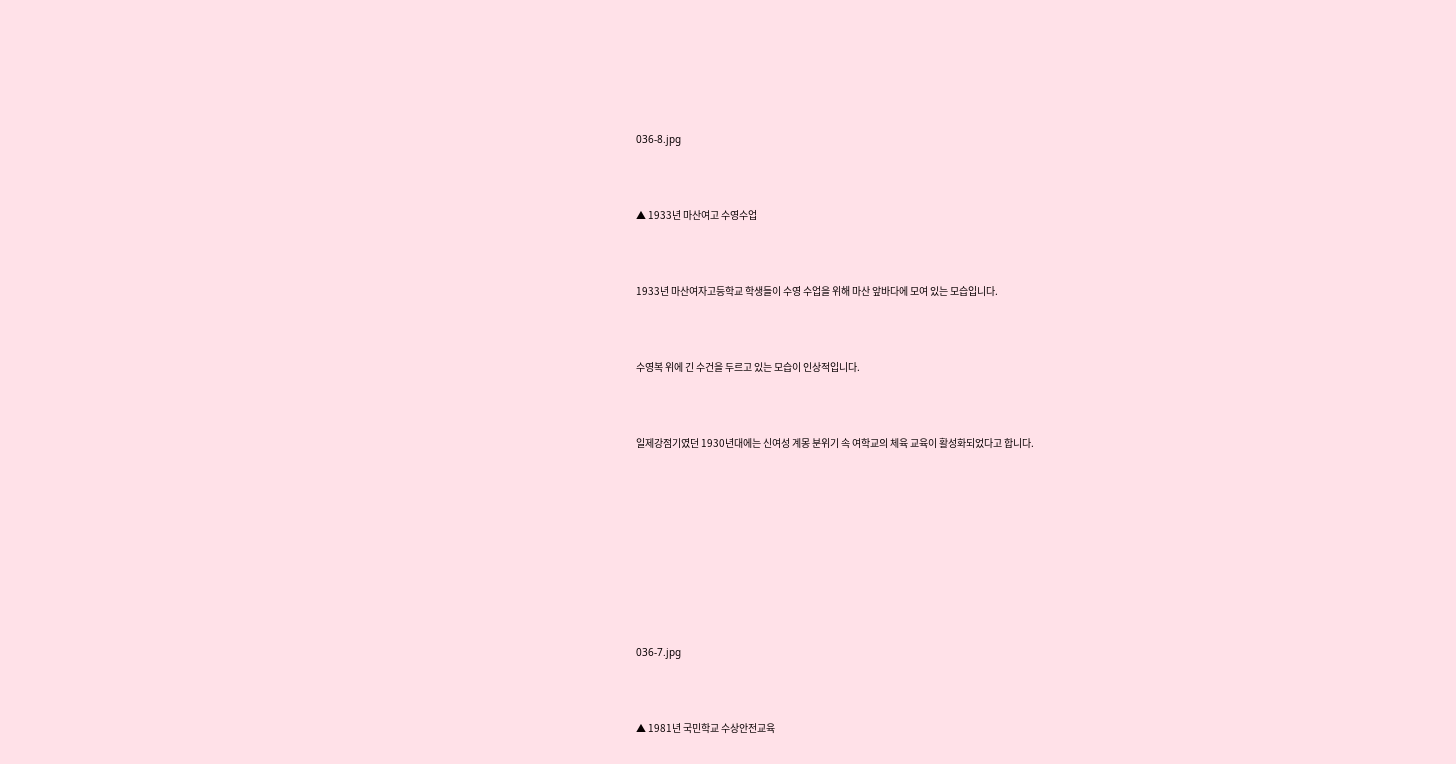036-8.jpg



▲ 1933년 마산여고 수영수업



1933년 마산여자고등학교 학생들이 수영 수업을 위해 마산 앞바다에 모여 있는 모습입니다.



수영복 위에 긴 수건을 두르고 있는 모습이 인상적입니다.



일제강점기였던 1930년대에는 신여성 계몽 분위기 속 여학교의 체육 교육이 활성화되었다고 합니다.










036-7.jpg



▲ 1981년 국민학교 수상안전교육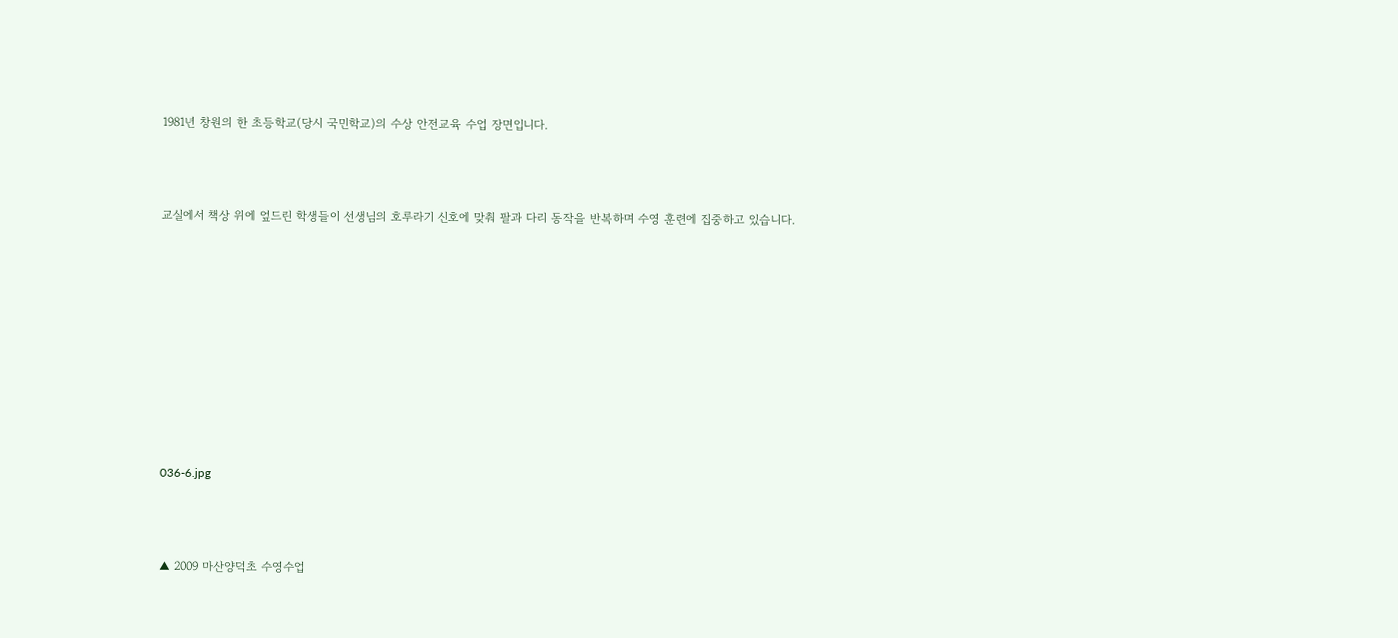1981년 창원의 한 초등학교(당시 국민학교)의 수상 안전교육 수업 장면입니다.



교실에서 책상 위에 엎드린 학생들이 선생님의 호루라기 신호에 맞춰 팔과 다리 동작을 반복하며 수영 훈련에 집중하고 있습니다.










036-6.jpg



▲ 2009 마산양덕초 수영수업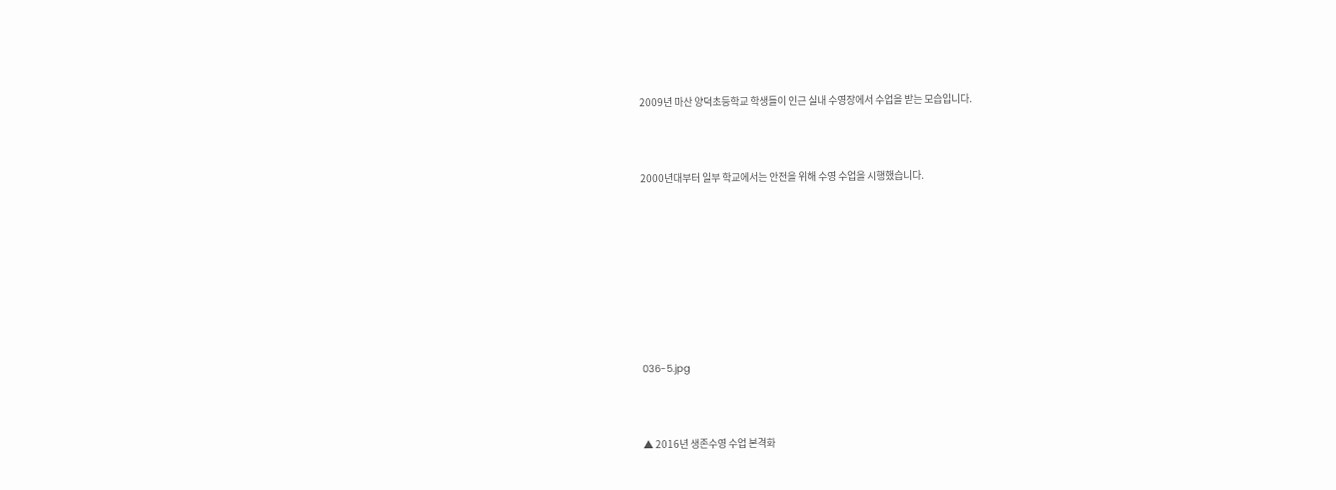2009년 마산 양덕초등학교 학생들이 인근 실내 수영장에서 수업을 받는 모습입니다.



2000년대부터 일부 학교에서는 안전을 위해 수영 수업을 시행했습니다.









036-5.jpg



▲ 2016년 생존수영 수업 본격화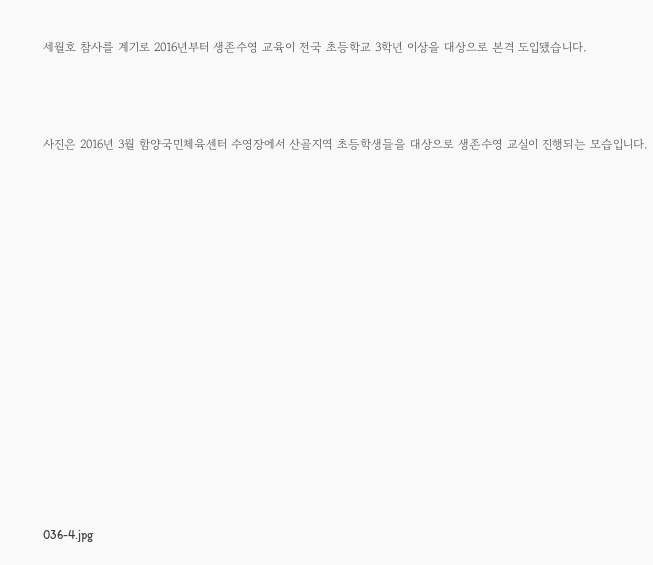세월호 참사를 계기로 2016년부터 생존수영 교육이 전국 초등학교 3학년 이상을 대상으로 본격 도입됐습니다.



사진은 2016년 3월 함양국민체육센터 수영장에서 산골지역 초등학생들을 대상으로 생존수영 교실이 진행되는 모습입니다.















036-4.jpg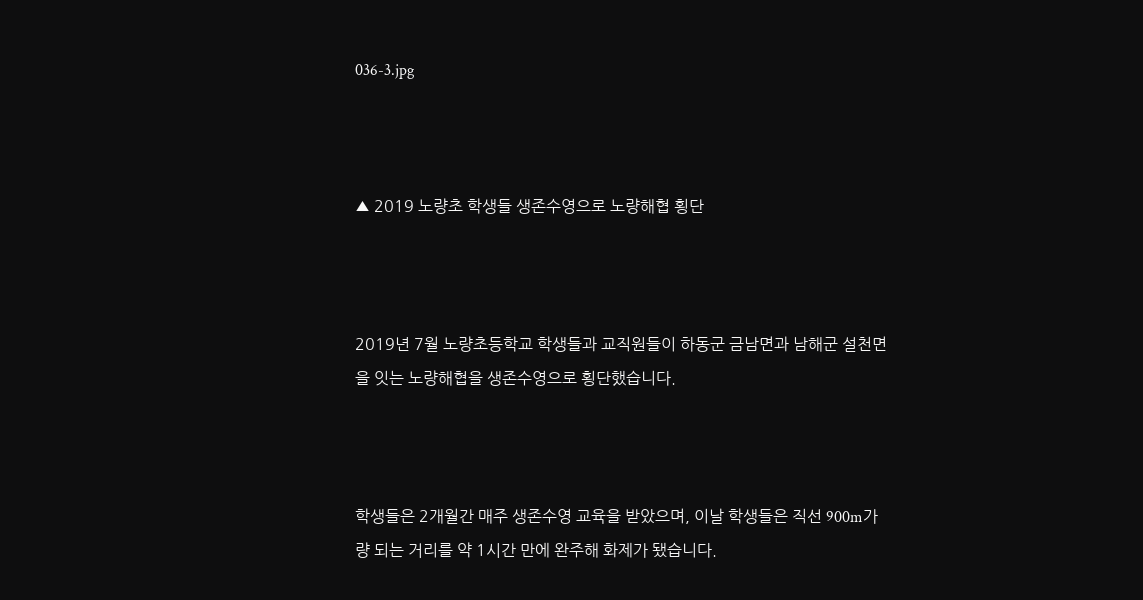036-3.jpg



▲ 2019 노량초 학생들 생존수영으로 노량해협 횡단



2019년 7월 노량초등학교 학생들과 교직원들이 하동군 금남면과 남해군 설천면을 잇는 노량해협을 생존수영으로 횡단했습니다.



학생들은 2개월간 매주 생존수영 교육을 받았으며, 이날 학생들은 직선 900m가량 되는 거리를 약 1시간 만에 완주해 화제가 됐습니다.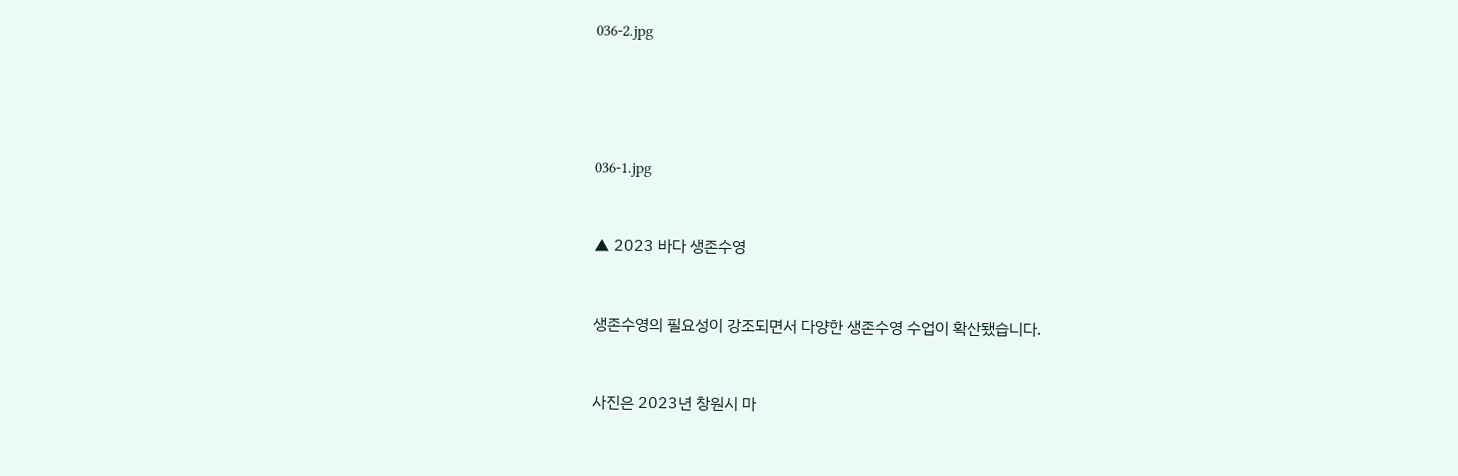036-2.jpg






036-1.jpg



▲ 2023 바다 생존수영



생존수영의 필요성이 강조되면서 다양한 생존수영 수업이 확산됐습니다.



사진은 2023년 창원시 마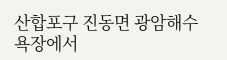산합포구 진동면 광암해수욕장에서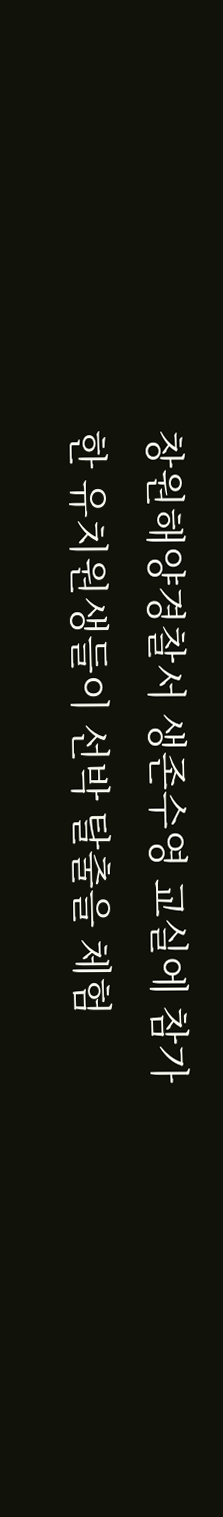창원해양경찰서 생존수영 교실에 참가한 유치원생들이 선박 탈출을 체험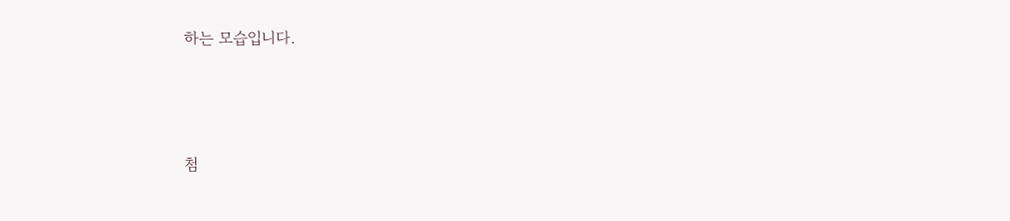하는 모습입니다.






첨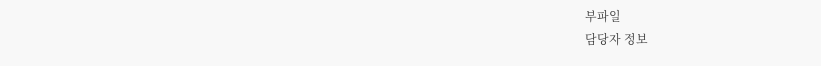부파일
담당자 정보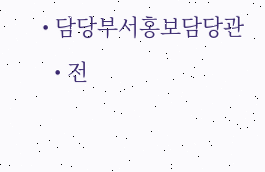• 담당부서홍보담당관
  • 전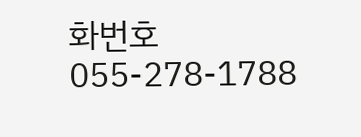화번호055-278-1788